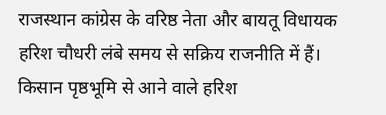राजस्थान कांग्रेस के वरिष्ठ नेता और बायतू विधायक हरिश चौधरी लंबे समय से सक्रिय राजनीति में हैं। किसान पृष्ठभूमि से आने वाले हरिश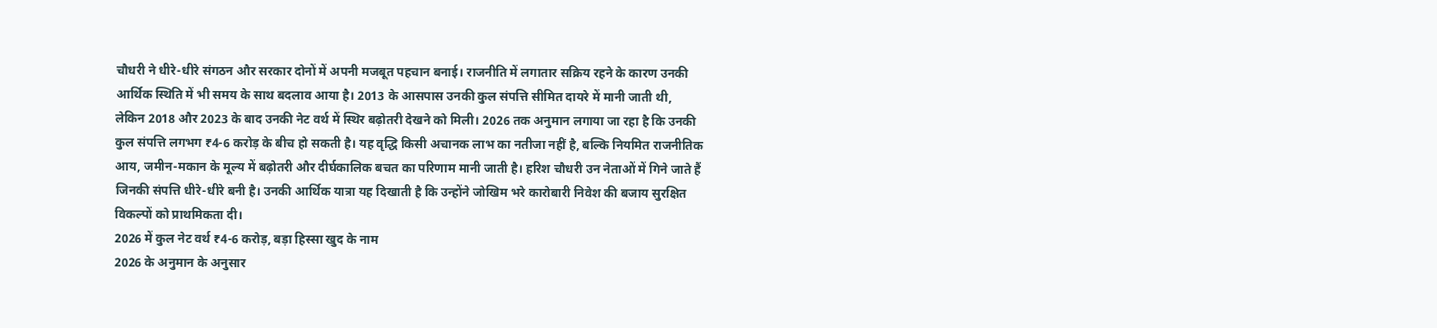चौधरी ने धीरे-धीरे संगठन और सरकार दोनों में अपनी मजबूत पहचान बनाई। राजनीति में लगातार सक्रिय रहने के कारण उनकी आर्थिक स्थिति में भी समय के साथ बदलाव आया है। 2013 के आसपास उनकी कुल संपत्ति सीमित दायरे में मानी जाती थी, लेकिन 2018 और 2023 के बाद उनकी नेट वर्थ में स्थिर बढ़ोतरी देखने को मिली। 2026 तक अनुमान लगाया जा रहा है कि उनकी कुल संपत्ति लगभग ₹4-6 करोड़ के बीच हो सकती है। यह वृद्धि किसी अचानक लाभ का नतीजा नहीं है, बल्कि नियमित राजनीतिक आय, जमीन-मकान के मूल्य में बढ़ोतरी और दीर्घकालिक बचत का परिणाम मानी जाती है। हरिश चौधरी उन नेताओं में गिने जाते हैं जिनकी संपत्ति धीरे-धीरे बनी है। उनकी आर्थिक यात्रा यह दिखाती है कि उन्होंने जोखिम भरे कारोबारी निवेश की बजाय सुरक्षित विकल्पों को प्राथमिकता दी।
2026 में कुल नेट वर्थ ₹4-6 करोड़, बड़ा हिस्सा खुद के नाम
2026 के अनुमान के अनुसार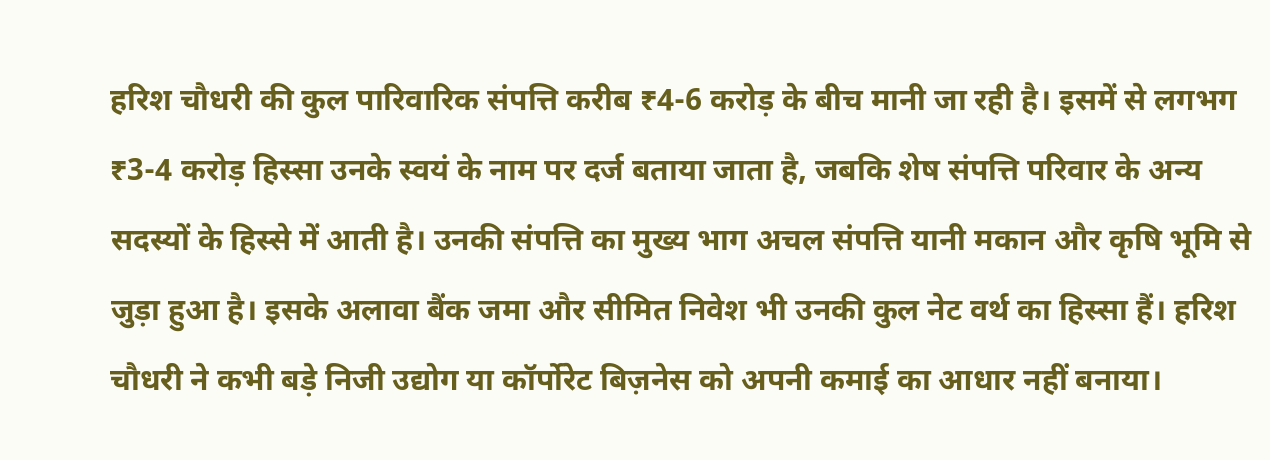हरिश चौधरी की कुल पारिवारिक संपत्ति करीब ₹4-6 करोड़ के बीच मानी जा रही है। इसमें से लगभग ₹3-4 करोड़ हिस्सा उनके स्वयं के नाम पर दर्ज बताया जाता है, जबकि शेष संपत्ति परिवार के अन्य सदस्यों के हिस्से में आती है। उनकी संपत्ति का मुख्य भाग अचल संपत्ति यानी मकान और कृषि भूमि से जुड़ा हुआ है। इसके अलावा बैंक जमा और सीमित निवेश भी उनकी कुल नेट वर्थ का हिस्सा हैं। हरिश चौधरी ने कभी बड़े निजी उद्योग या कॉर्पोरेट बिज़नेस को अपनी कमाई का आधार नहीं बनाया।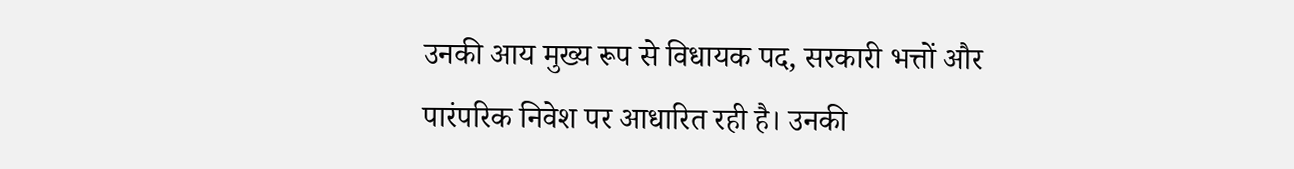उनकी आय मुख्य रूप से विधायक पद, सरकारी भत्तों और पारंपरिक निवेश पर आधारित रही है। उनकी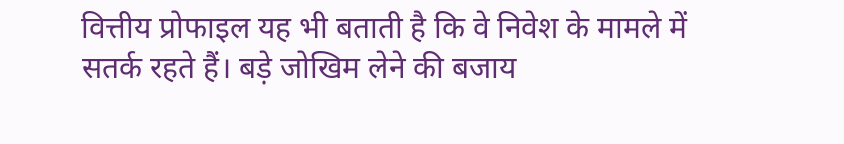वित्तीय प्रोफाइल यह भी बताती है कि वे निवेश के मामले में सतर्क रहते हैं। बड़े जोखिम लेने की बजाय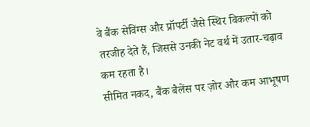वे बैंक सेविंग्स और प्रॉपर्टी जैसे स्थिर विकल्पों को तरजीह देते हैं, जिससे उनकी नेट वर्थ में उतार-चढ़ाव कम रहता है।
सीमित नकद, बैंक बैलेंस पर ज़ोर और कम आभूषण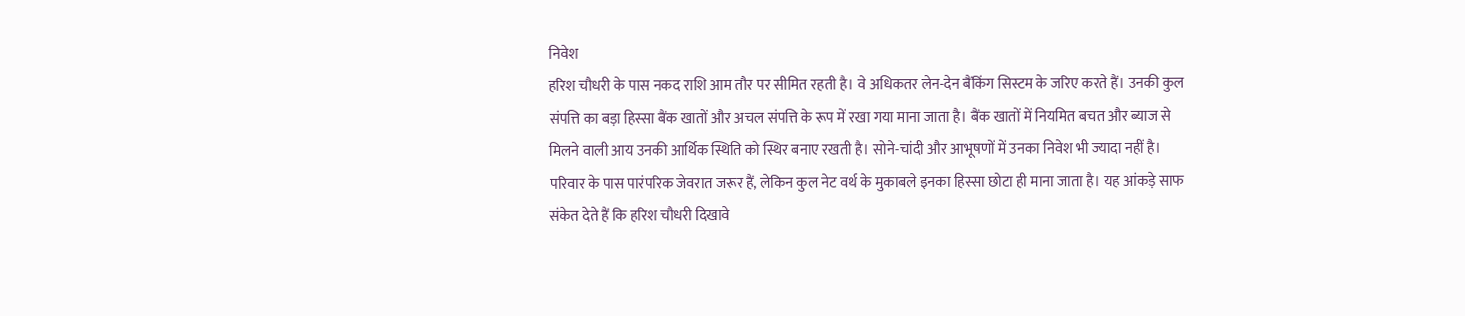निवेश
हरिश चौधरी के पास नकद राशि आम तौर पर सीमित रहती है। वे अधिकतर लेन-देन बैंकिंग सिस्टम के जरिए करते हैं। उनकी कुल संपत्ति का बड़ा हिस्सा बैंक खातों और अचल संपत्ति के रूप में रखा गया माना जाता है। बैंक खातों में नियमित बचत और ब्याज से मिलने वाली आय उनकी आर्थिक स्थिति को स्थिर बनाए रखती है। सोने-चांदी और आभूषणों में उनका निवेश भी ज्यादा नहीं है। परिवार के पास पारंपरिक जेवरात जरूर हैं, लेकिन कुल नेट वर्थ के मुकाबले इनका हिस्सा छोटा ही माना जाता है। यह आंकड़े साफ संकेत देते हैं कि हरिश चौधरी दिखावे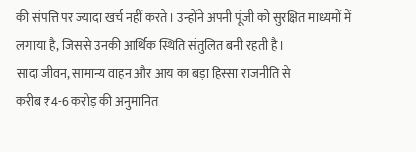की संपत्ति पर ज्यादा खर्च नहीं करते। उन्होंने अपनी पूंजी को सुरक्षित माध्यमों में लगाया है, जिससे उनकी आर्थिक स्थिति संतुलित बनी रहती है।
सादा जीवन, सामान्य वाहन और आय का बड़ा हिस्सा राजनीति से
करीब ₹4-6 करोड़ की अनुमानित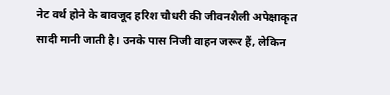नेट वर्थ होने के बावजूद हरिश चौधरी की जीवनशैली अपेक्षाकृत सादी मानी जाती है। उनके पास निजी वाहन जरूर हैं, लेकिन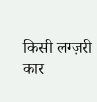किसी लग्ज़री कार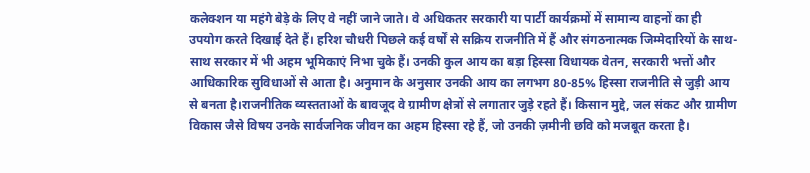कलेक्शन या महंगे बेड़े के लिए वे नहीं जाने जाते। वे अधिकतर सरकारी या पार्टी कार्यक्रमों में सामान्य वाहनों का ही उपयोग करते दिखाई देते हैं। हरिश चौधरी पिछले कई वर्षों से सक्रिय राजनीति में हैं और संगठनात्मक जिम्मेदारियों के साथ-साथ सरकार में भी अहम भूमिकाएं निभा चुके हैं। उनकी कुल आय का बड़ा हिस्सा विधायक वेतन, सरकारी भत्तों और आधिकारिक सुविधाओं से आता है। अनुमान के अनुसार उनकी आय का लगभग 80-85% हिस्सा राजनीति से जुड़ी आय से बनता है।राजनीतिक व्यस्तताओं के बावजूद वे ग्रामीण क्षेत्रों से लगातार जुड़े रहते हैं। किसान मुद्दे, जल संकट और ग्रामीण विकास जैसे विषय उनके सार्वजनिक जीवन का अहम हिस्सा रहे हैं, जो उनकी ज़मीनी छवि को मजबूत करता है।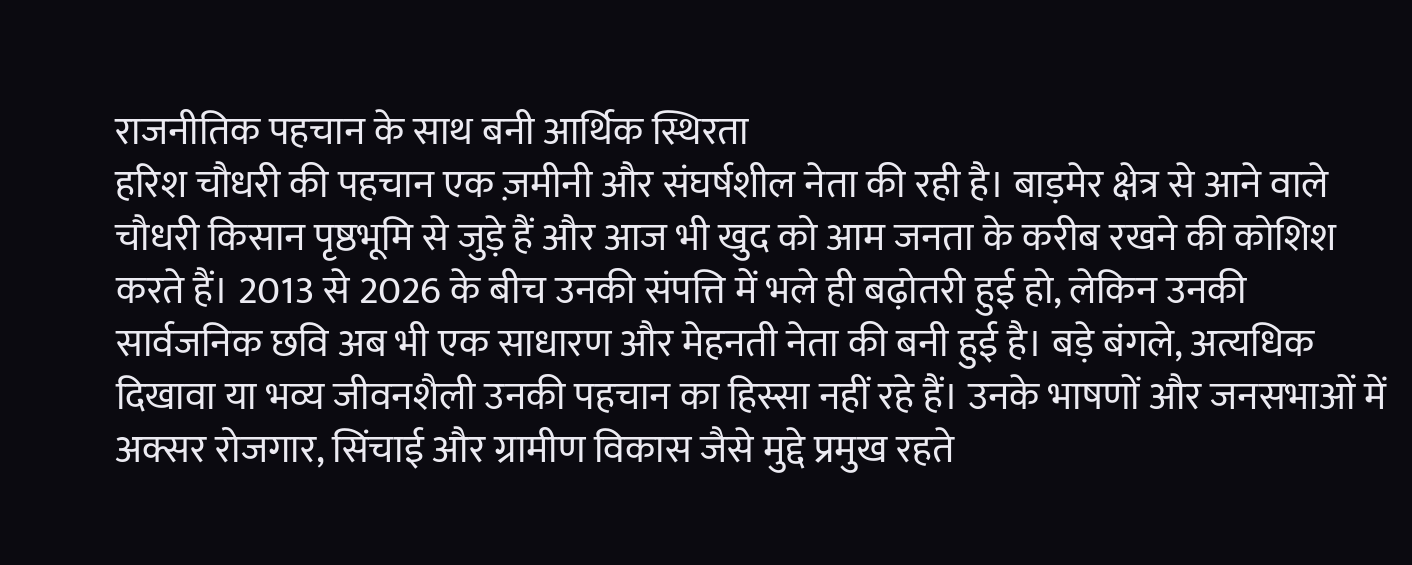राजनीतिक पहचान के साथ बनी आर्थिक स्थिरता
हरिश चौधरी की पहचान एक ज़मीनी और संघर्षशील नेता की रही है। बाड़मेर क्षेत्र से आने वाले चौधरी किसान पृष्ठभूमि से जुड़े हैं और आज भी खुद को आम जनता के करीब रखने की कोशिश करते हैं। 2013 से 2026 के बीच उनकी संपत्ति में भले ही बढ़ोतरी हुई हो, लेकिन उनकी सार्वजनिक छवि अब भी एक साधारण और मेहनती नेता की बनी हुई है। बड़े बंगले, अत्यधिक दिखावा या भव्य जीवनशैली उनकी पहचान का हिस्सा नहीं रहे हैं। उनके भाषणों और जनसभाओं में अक्सर रोजगार, सिंचाई और ग्रामीण विकास जैसे मुद्दे प्रमुख रहते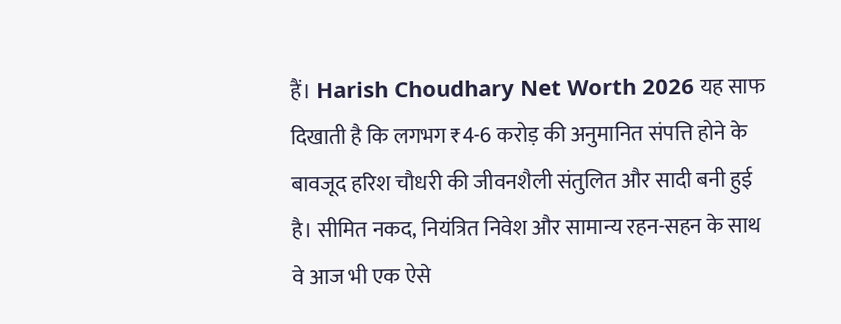हैं। Harish Choudhary Net Worth 2026 यह साफ दिखाती है कि लगभग ₹4-6 करोड़ की अनुमानित संपत्ति होने के बावजूद हरिश चौधरी की जीवनशैली संतुलित और सादी बनी हुई है। सीमित नकद, नियंत्रित निवेश और सामान्य रहन-सहन के साथ वे आज भी एक ऐसे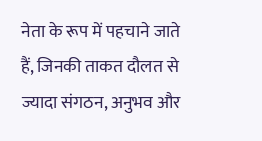नेता के रूप में पहचाने जाते हैं, जिनकी ताकत दौलत से ज्यादा संगठन, अनुभव और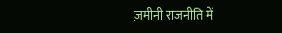ज़मीनी राजनीति में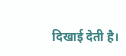दिखाई देती है।